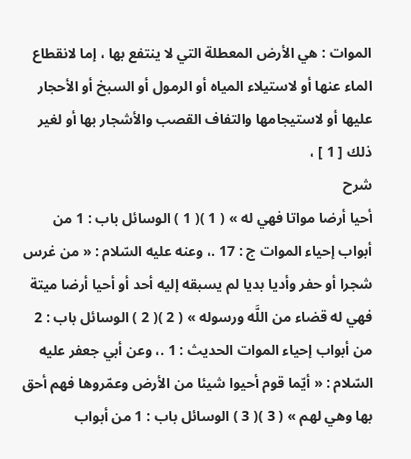الموات : هي الأرض المعطلة التي لا ينتفع بها ، إما لانقطاع الماء عنها أو لاستيلاء المياه أو الرمول أو السبخ أو الأحجار عليها أو لاستيجامها والتفاف القصب والأشجار بها أو لغير ذلك [ 1 ] ،
شرح
أحيا أرضا مواتا فهي له » ( 1 )( 1 ) الوسائل باب : 1 من أبواب إحياء الموات ج : 17 .، وعنه عليه السّلام : « من غرس شجرا أو حفر وأديا بديا لم يسبقه إليه أحد أو أحيا أرضا ميتة فهي له قضاء من اللَّه ورسوله » ( 2 )( 2 ) الوسائل باب : 2 من أبواب إحياء الموات الحديث : 1 .، وعن أبي جعفر عليه السّلام : « أيّما قوم أحيوا شيئا من الأرض وعمّروها فهم أحق بها وهي لهم » ( 3 )( 3 ) الوسائل باب : 1 من أبواب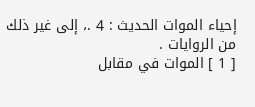إحياء الموات الحديث : 4 .، إلى غير ذلك من الروايات .
[ 1 ] الموات في مقابل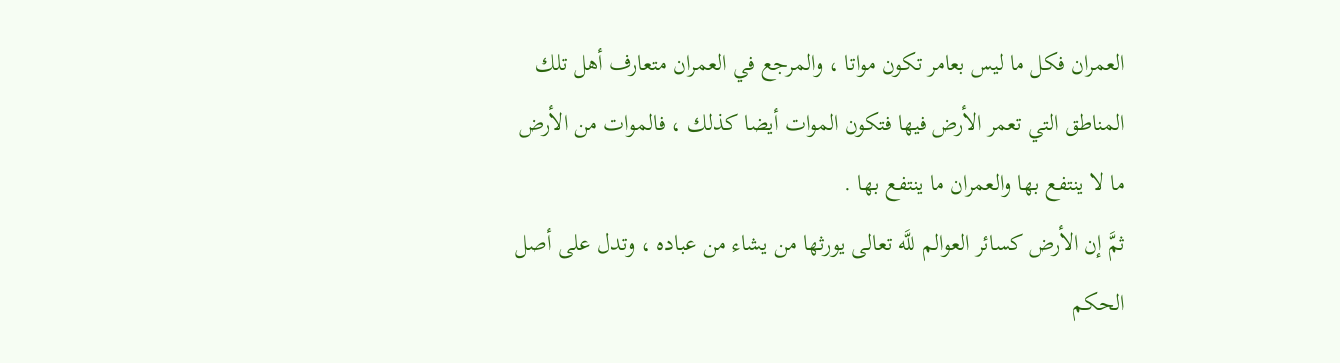العمران فكل ما ليس بعامر تكون مواتا ، والمرجع في العمران متعارف أهل تلك المناطق التي تعمر الأرض فيها فتكون الموات أيضا كذلك ، فالموات من الأرض ما لا ينتفع بها والعمران ما ينتفع بها .
ثمَّ إن الأرض كسائر العوالم للَّه تعالى يورثها من يشاء من عباده ، وتدل على أصل الحكم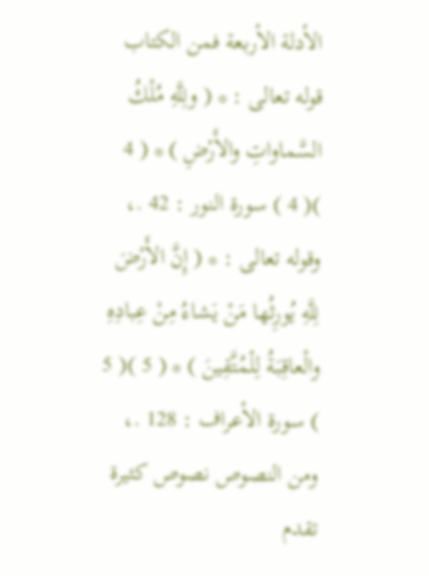الأدلة الأربعة فمن الكتاب قوله تعالى : * ( ولِلَّهِ مُلْكُ السَّماواتِ والأَرْضِ ) * ( 4 )( 4 ) سورة النور : 42 .، وقوله تعالى : * ( إِنَّ الأَرْضَ لِلَّهِ يُورِثُها مَنْ يَشاءُ مِنْ عِبادِهِ والْعاقِبَةُ لِلْمُتَّقِينَ ) * ( 5 )( 5 ) سورة الأعراف : 128 .، ومن النصوص نصوص كثيرة تقدم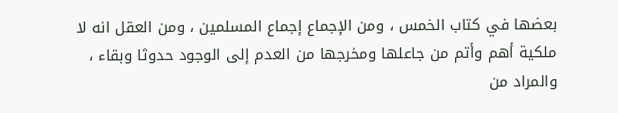بعضها في كتاب الخمس ، ومن الإجماع إجماع المسلمين ، ومن العقل انه لا ملكية أهم وأتم من جاعلها ومخرجها من العدم إلى الوجود حدوثا وبقاء ، والمراد من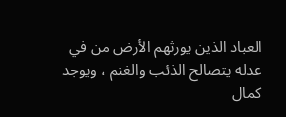العباد الذين يورثهم الأرض من في عدله يتصالح الذئب والغنم ، ويوجد كمال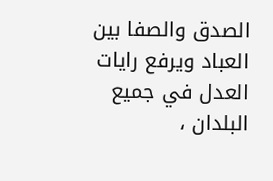الصدق والصفا بين العباد ويرفع رايات العدل في جميع البلدان ،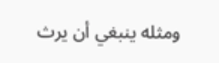ومثله ينبغي أن يرث